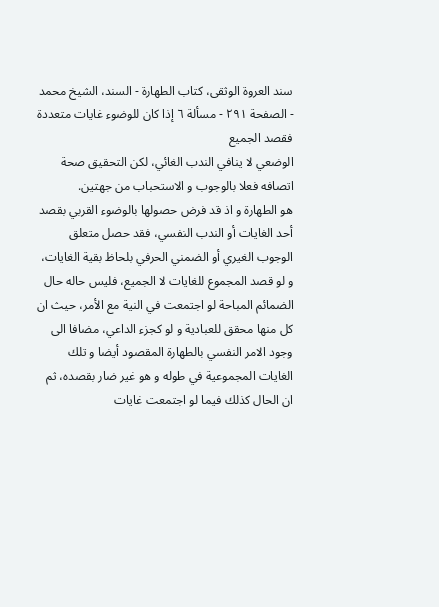سند العروة الوثقى، كتاب الطهارة - السند، الشيخ محمد - الصفحة ٢٩١ - مسألة ٦ إذا كان للوضوء غايات متعددة فقصد الجميع
الوضعي لا ينافي الندب الغائي، لكن التحقيق صحة اتصافه فعلا بالوجوب و الاستحباب من جهتين.
هو الطهارة و اذ قد فرض حصولها بالوضوء القربي بقصد أحد الغايات أو الندب النفسي، فقد حصل متعلق الوجوب الغيري أو الضمني الحرفي بلحاظ بقية الغايات، و لو قصد المجموع للغايات لا الجميع، فليس حاله حال الضمائم المباحة لو اجتمعت في النية مع الأمر، حيث ان كل منها محقق للعبادية و لو كجزء الداعي، مضافا الى وجود الامر النفسي بالطهارة المقصود أيضا و تلك الغايات المجموعية في طوله و هو غير ضار بقصده، ثم ان الحال كذلك فيما لو اجتمعت غايات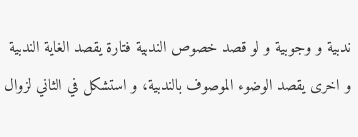ندبية و وجوبية و لو قصد خصوص الندبية فتارة يقصد الغاية الندبية و اخرى يقصد الوضوء الموصوف بالندبية، و استشكل في الثاني لزوال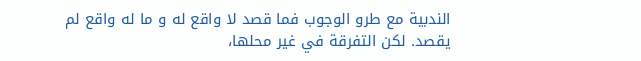الندبية مع طرو الوجوب فما قصد لا واقع له و ما له واقع لم يقصد. لكن التفرقة في غير محلها،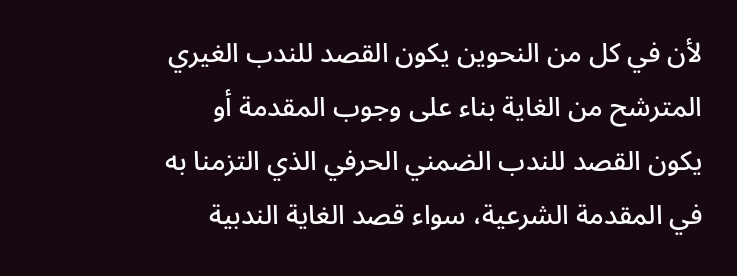لأن في كل من النحوين يكون القصد للندب الغيري المترشح من الغاية بناء على وجوب المقدمة أو يكون القصد للندب الضمني الحرفي الذي التزمنا به في المقدمة الشرعية، سواء قصد الغاية الندبية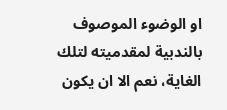او الوضوء الموصوف بالندبية لمقدميته لتلك الغاية، نعم الا ان يكون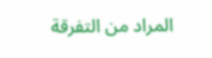المراد من التفرقة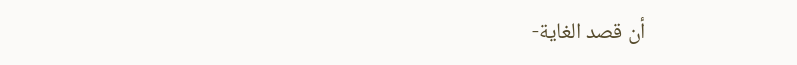أن قصد الغاية-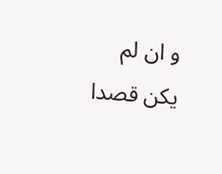و ان لم يكن قصدا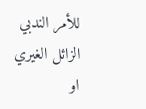للأمر الندبي الزائل الغيري او